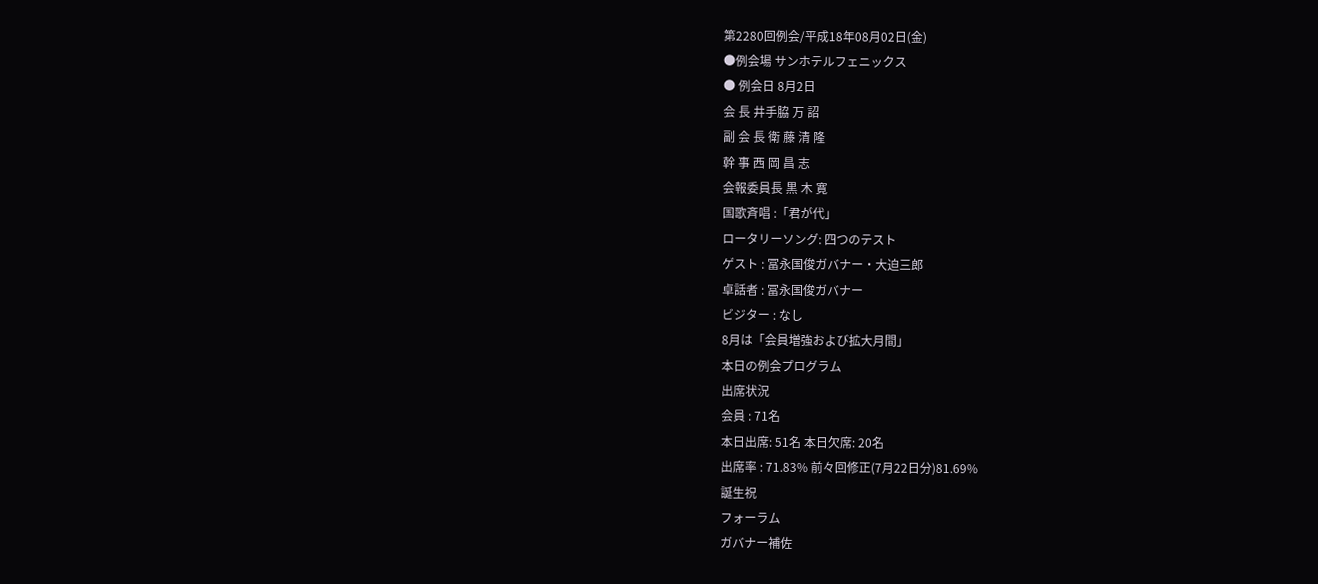第2280回例会/平成18年08月02日(金)
●例会場 サンホテルフェニックス
● 例会日 8月2日
会 長 井手脇 万 詔
副 会 長 衛 藤 清 隆
幹 事 西 岡 昌 志
会報委員長 黒 木 寛
国歌斉唱 :「君が代」
ロータリーソング: 四つのテスト
ゲスト : 冨永国俊ガバナー・大迫三郎
卓話者 : 冨永国俊ガバナー
ビジター : なし
8月は「会員増強および拡大月間」
本日の例会プログラム
出席状況
会員 : 71名
本日出席: 51名 本日欠席: 20名
出席率 : 71.83% 前々回修正(7月22日分)81.69%
誕生祝
フォーラム
ガバナー補佐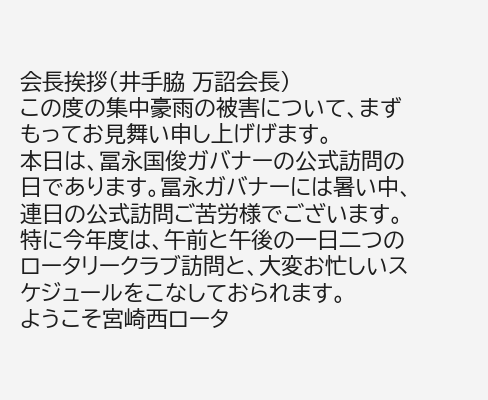会長挨拶(井手脇 万詔会長)
この度の集中豪雨の被害について、まずもってお見舞い申し上げげます。
本日は、冨永国俊ガバナーの公式訪問の日であります。冨永ガバナーには暑い中、連日の公式訪問ご苦労様でございます。特に今年度は、午前と午後の一日二つのロータリークラブ訪問と、大変お忙しいスケジュールをこなしておられます。
ようこそ宮崎西ロータ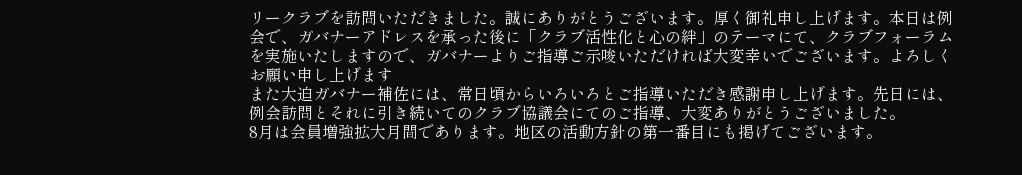リークラブを訪問いただきました。誠にありがとうございます。厚く御礼申し上げます。本日は例会で、ガバナーアドレスを承った後に「クラブ活性化と心の絆」のテーマにて、クラブフォーラムを実施いたしますので、ガバナーよりご指導ご示唆いただければ大変幸いでございます。よろしくお願い申し上げます
また大迫ガバナー補佐には、常日頃からいろいろとご指導いただき感謝申し上げます。先日には、例会訪問とそれに引き続いてのクラブ協議会にてのご指導、大変ありがとうございました。
8月は会員増強拡大月間であります。地区の活動方針の第一番目にも掲げてございます。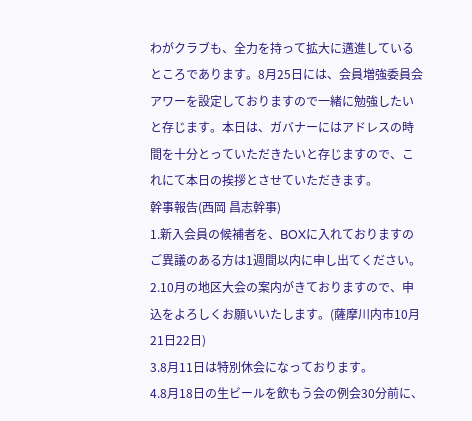わがクラブも、全力を持って拡大に邁進しているところであります。8月25日には、会員増強委員会アワーを設定しておりますので一緒に勉強したいと存じます。本日は、ガバナーにはアドレスの時間を十分とっていただきたいと存じますので、これにて本日の挨拶とさせていただきます。
幹事報告(西岡 昌志幹事)
1.新入会員の候補者を、BOXに入れておりますのご異議のある方は1週間以内に申し出てください。
2.10月の地区大会の案内がきておりますので、申込をよろしくお願いいたします。(薩摩川内市10月21日22日)
3.8月11日は特別休会になっております。
4.8月18日の生ビールを飲もう会の例会30分前に、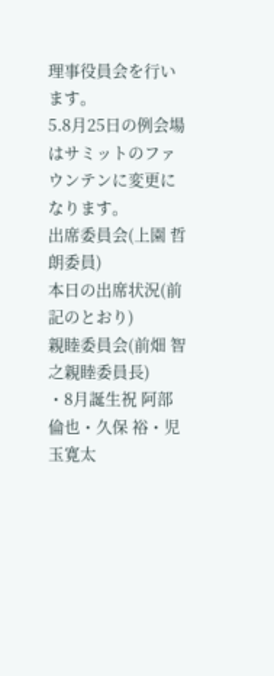理事役員会を行います。
5.8月25日の例会場はサミットのファウンテンに変更になります。
出席委員会(上園 哲朗委員)
本日の出席状況(前記のとおり)
親睦委員会(前畑 智之親睦委員長)
・8月誕生祝 阿部倫也・久保 裕・児玉寛太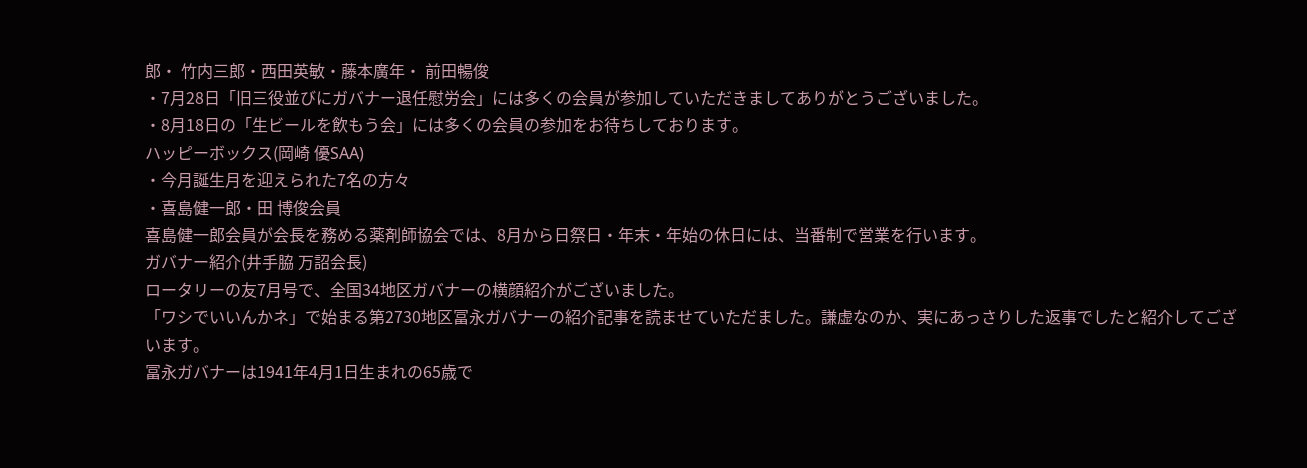郎・ 竹内三郎・西田英敏・藤本廣年・ 前田暢俊
・7月28日「旧三役並びにガバナー退任慰労会」には多くの会員が参加していただきましてありがとうございました。
・8月18日の「生ビールを飲もう会」には多くの会員の参加をお待ちしております。
ハッピーボックス(岡崎 優SAA)
・今月誕生月を迎えられた7名の方々
・喜島健一郎・田 博俊会員
喜島健一郎会員が会長を務める薬剤師協会では、8月から日祭日・年末・年始の休日には、当番制で営業を行います。
ガバナー紹介(井手脇 万詔会長)
ロータリーの友7月号で、全国34地区ガバナーの横顔紹介がございました。
「ワシでいいんかネ」で始まる第2730地区冨永ガバナーの紹介記事を読ませていただました。謙虚なのか、実にあっさりした返事でしたと紹介してございます。
冨永ガバナーは1941年4月1日生まれの65歳で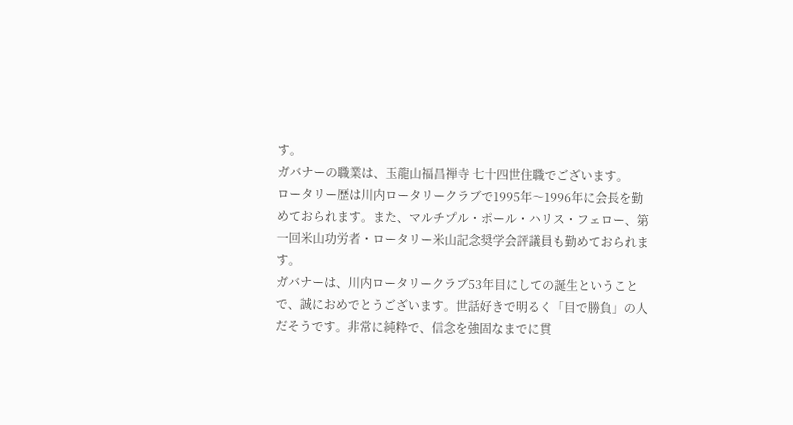す。
ガバナーの職業は、玉龍山福昌禅寺 七十四世住職でございます。
ロータリー歴は川内ロータリークラブで1995年〜1996年に会長を勤めておられます。また、マルチプル・ポール・ハリス・フェロー、第一回米山功労者・ロータリー米山記念奨学会評議員も勤めておられます。
ガバナーは、川内ロータリークラブ53年目にしての誕生ということで、誠におめでとうございます。世話好きで明るく「目で勝負」の人だそうです。非常に純粋で、信念を強固なまでに貫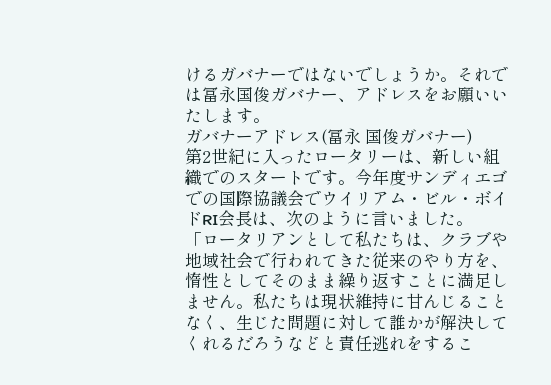けるガバナーではないでしょうか。それでは冨永国俊ガバナー、アドレスをお願いいたします。
ガバナーアドレス(冨永 国俊ガバナー)
第2世紀に入ったロータリーは、新しい組織でのスタートです。今年度サンディエゴでの国際協議会でウイリアム・ビル・ボイドRI会長は、次のように言いました。
「ロータリアンとして私たちは、クラブや地域社会で行われてきた従来のやり方を、惰性としてそのまま繰り返すことに満足しません。私たちは現状維持に甘んじることなく、生じた問題に対して誰かが解決してくれるだろうなどと責任逃れをするこ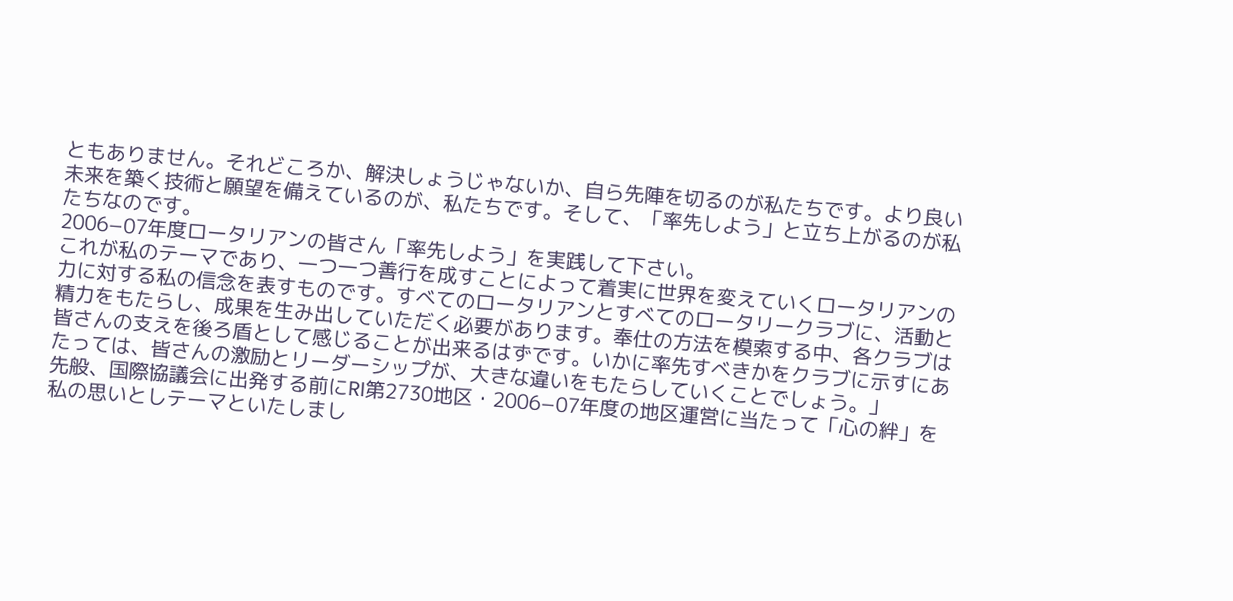ともありません。それどころか、解決しょうじゃないか、自ら先陣を切るのが私たちです。より良い未来を築く技術と願望を備えているのが、私たちです。そして、「率先しよう」と立ち上がるのが私たちなのです。
2006−07年度ロータリアンの皆さん「率先しよう」を実践して下さい。
これが私のテーマであり、一つ一つ善行を成すことによって着実に世界を変えていくロータリアンの力に対する私の信念を表すものです。すべてのロータリアンとすべてのロータリークラブに、活動と精力をもたらし、成果を生み出していただく必要があります。奉仕の方法を模索する中、各クラブは皆さんの支えを後ろ盾として感じることが出来るはずです。いかに率先すべきかをクラブに示すにあたっては、皆さんの激励とリーダーシップが、大きな違いをもたらしていくことでしょう。」
先般、国際協議会に出発する前にRI第2730地区・2006−07年度の地区運営に当たって「心の絆」を私の思いとしテーマといたしまし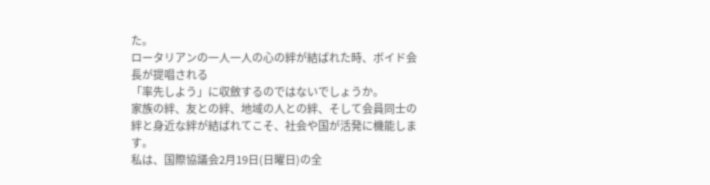た。
ロータリアンの一人一人の心の絆が結ばれた時、ボイド会長が提唱される
「率先しよう」に収斂するのではないでしょうか。
家族の絆、友との絆、地域の人との絆、そして会員同士の絆と身近な絆が結ばれてこそ、社会や国が活発に機能します。
私は、国際協議会2月19日(日曜日)の全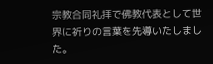宗教合同礼拝で佛教代表として世界に祈りの言葉を先導いたしました。